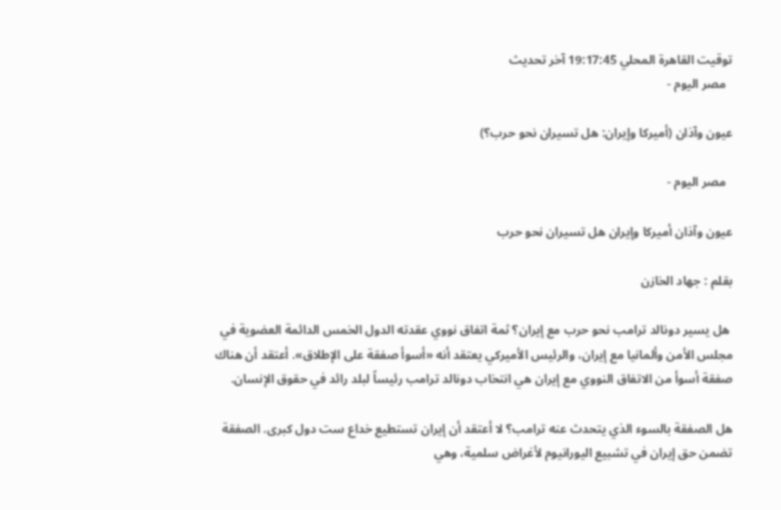توقيت القاهرة المحلي 19:17:45 آخر تحديث
  مصر اليوم -

عيون وآذان (أميركا وإيران: هل تسيران نحو حرب؟)

  مصر اليوم -

عيون وآذان أميركا وإيران هل تسيران نحو حرب

بقلم : جهاد الخازن

 هل يسير دونالد ترامب نحو حرب مع إيران؟ ثمة اتفاق نووي عقدته الدول الخمس الدائمة العضوية في مجلس الأمن وألمانيا مع إيران، والرئيس الأميركي يعتقد أنه «أسوأ صفقة على الإطلاق». أعتقد أن هناك صفقة أسوأ من الاتفاق النووي مع إيران هي انتخاب دونالد ترامب رئيساً لبلد رائد في حقوق الإنسان.

هل الصفقة بالسوء الذي يتحدث عنه ترامب؟ لا أعتقد أن إيران تستطيع خداع ست دول كبرى. الصفقة تضمن حق إيران في تشبيع اليورانيوم لأغراض سلمية، وهي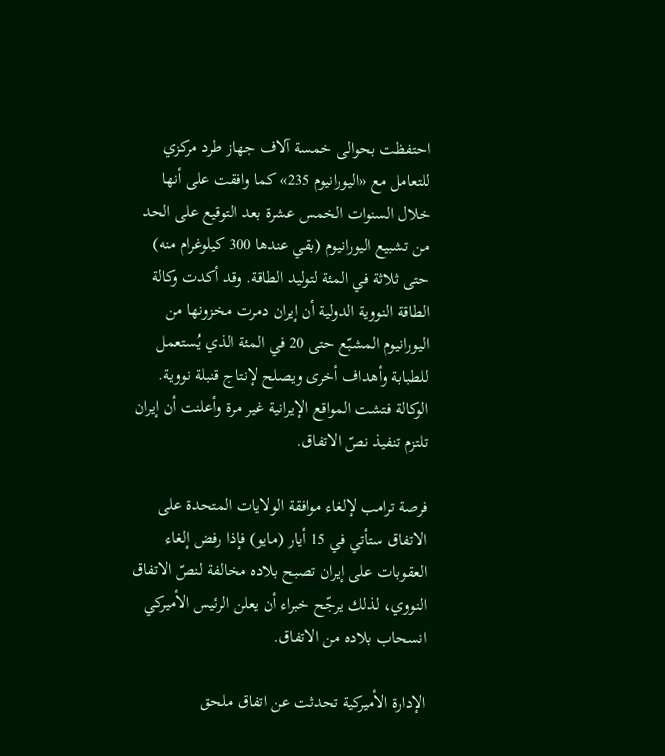احتفظت بحوالى خمسة آلاف جهاز طرد مركزي للتعامل مع «اليورانيوم 235» كما وافقت على أنها خلال السنوات الخمس عشرة بعد التوقيع على الحد من تشبيع اليورانيوم (بقي عندها 300 كيلوغرام منه) حتى ثلاثة في المئة لتوليد الطاقة. وقد أكدت وكالة الطاقة النووية الدولية أن إيران دمرت مخزونها من اليورانيوم المشبّع حتى 20 في المئة الذي يُستعمل للطبابة وأهداف أخرى ويصلح لإنتاج قنبلة نووية. الوكالة فتشت المواقع الإيرانية غير مرة وأعلنت أن إيران تلتزم تنفيذ نصّ الاتفاق.

فرصة ترامب لإلغاء موافقة الولايات المتحدة على الاتفاق ستأتي في 15 أيار (مايو) فإذا رفض إلغاء العقوبات على إيران تصبح بلاده مخالفة لنصّ الاتفاق النووي، لذلك يرجّح خبراء أن يعلن الرئيس الأميركي انسحاب بلاده من الاتفاق.

الإدارة الأميركية تحدثت عن اتفاق ملحق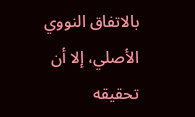بالاتفاق النووي الأصلي، إلا أن تحقيقه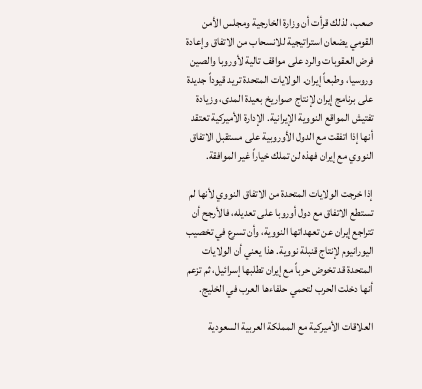صعب، لذلك قرأت أن وزارة الخارجية ومجلس الأمن القومي يضعان استراتيجية للانسحاب من الاتفاق وإعادة فرض العقوبات والرد على مواقف تالية لأوروبا والصين وروسيا، وطبعاً إيران. الولايات المتحدة تريد قيوداً جديدة على برنامج إيران لإنتاج صواريخ بعيدة المدى، وزيادة تفتيش المواقع النووية الإيرانية. الإدارة الأميركية تعتقد أنها إذا اتفقت مع الدول الأوروبية على مستقبل الاتفاق النووي مع إيران فهذه لن تملك خياراً غير الموافقة.

إذا خرجت الولايات المتحدة من الاتفاق النووي لأنها لم تستطع الاتفاق مع دول أوروبا على تعديله، فالأرجح أن تتراجع إيران عن تعهداتها النووية، وأن تسرع في تخصيب اليورانيوم لإنتاج قنبلة نووية. هذا يعني أن الولايات المتحدة قد تخوض حرباً مع إيران تطلبها إسرائيل، ثم تزعم أنها دخلت الحرب لتحمي حلفاءها العرب في الخليج.

العلاقات الأميركية مع المملكة العربية السعودية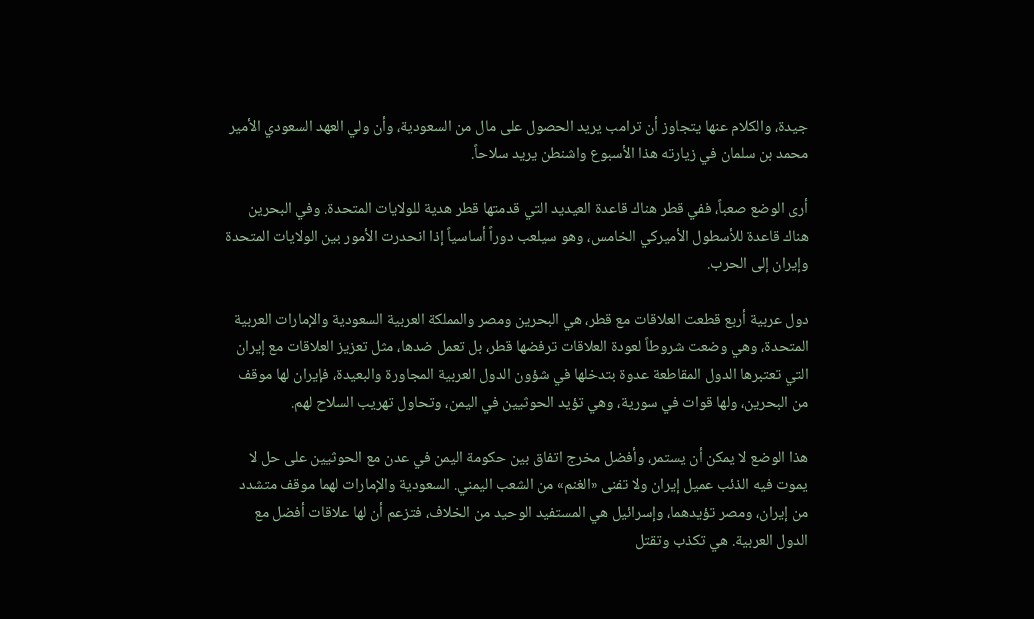جيدة، والكلام عنها يتجاوز أن ترامب يريد الحصول على مال من السعودية، وأن ولي العهد السعودي الأمير محمد بن سلمان في زيارته هذا الأسبوع واشنطن يريد سلاحاً.

أرى الوضع صعباً، ففي قطر هناك قاعدة العيديد التي قدمتها قطر هدية للولايات المتحدة. وفي البحرين هناك قاعدة للأسطول الأميركي الخامس، وهو سيلعب دوراً أساسياً إذا انحدرت الأمور بين الولايات المتحدة وإيران إلى الحرب.

دول عربية أربع قطعت العلاقات مع قطر، هي البحرين ومصر والمملكة العربية السعودية والإمارات العربية المتحدة، وهي وضعت شروطاً لعودة العلاقات ترفضها قطر، بل تعمل ضدها، مثل تعزيز العلاقات مع إيران التي تعتبرها الدول المقاطعة عدوة بتدخلها في شؤون الدول العربية المجاورة والبعيدة، فإيران لها موقف من البحرين، ولها قوات في سورية، وهي تؤيد الحوثيين في اليمن، وتحاول تهريب السلاح لهم.

هذا الوضع لا يمكن أن يستمر، وأفضل مخرج اتفاق بين حكومة اليمن في عدن مع الحوثيين على حل لا يموت فيه الذئب عميل إيران ولا تفنى «الغنم» من الشعب اليمني. السعودية والإمارات لهما موقف متشدد من إيران، ومصر تؤيدهما، وإسرائيل هي المستفيد الوحيد من الخلاف، فتزعم أن لها علاقات أفضل مع الدول العربية. هي تكذب وتقتل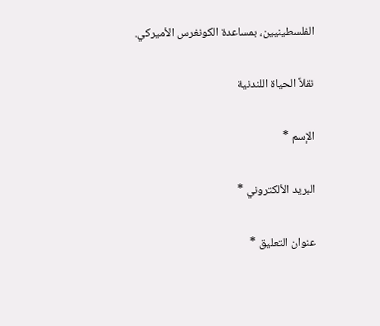الفلسطينيين، بمساعدة الكونغرس الأميركي.

نقلاً الحياة اللندنية

الإسم *

البريد الألكتروني *

عنوان التعليق *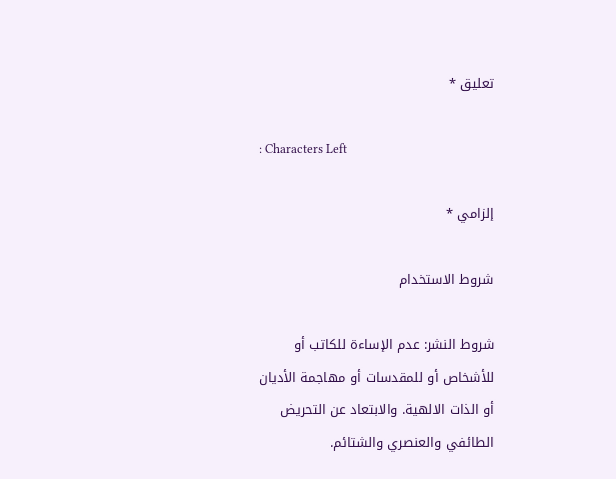تعليق *

: Characters Left

إلزامي *

شروط الاستخدام

شروط النشر: عدم الإساءة للكاتب أو للأشخاص أو للمقدسات أو مهاجمة الأديان أو الذات الالهية. والابتعاد عن التحريض الطائفي والعنصري والشتائم.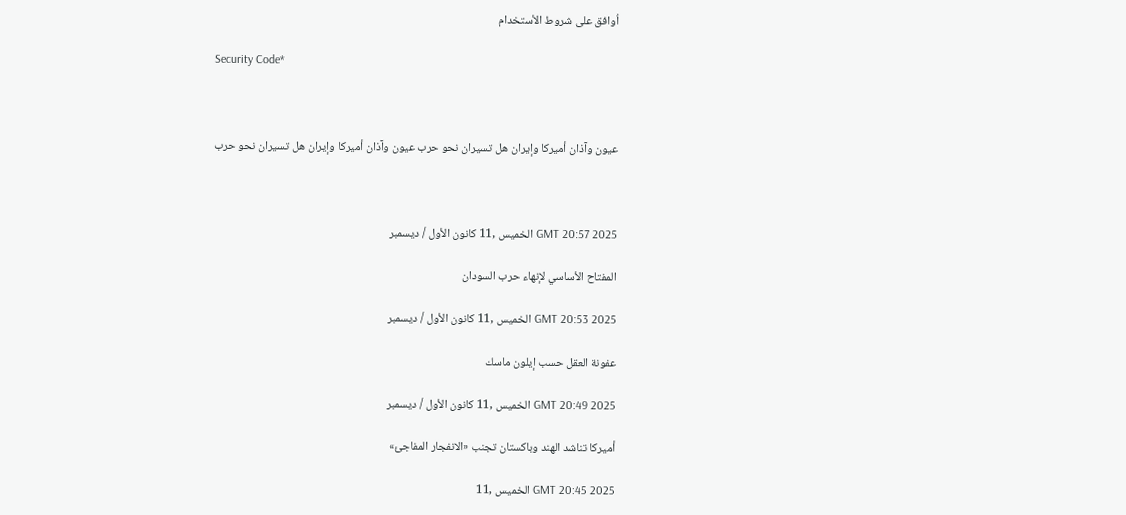اُوافق على شروط الأستخدام

Security Code*



عيون وآذان أميركا وإيران هل تسيران نحو حرب عيون وآذان أميركا وإيران هل تسيران نحو حرب



GMT 20:57 2025 الخميس ,11 كانون الأول / ديسمبر

المفتاح الأساسي لإنهاء حرب السودان

GMT 20:53 2025 الخميس ,11 كانون الأول / ديسمبر

عفونة العقل حسب إيلون ماسك

GMT 20:49 2025 الخميس ,11 كانون الأول / ديسمبر

أميركا تناشد الهند وباكستان تجنب «الانفجار المفاجئ»

GMT 20:45 2025 الخميس ,11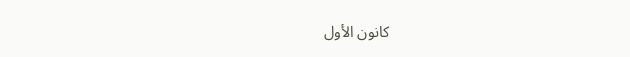كانون الأول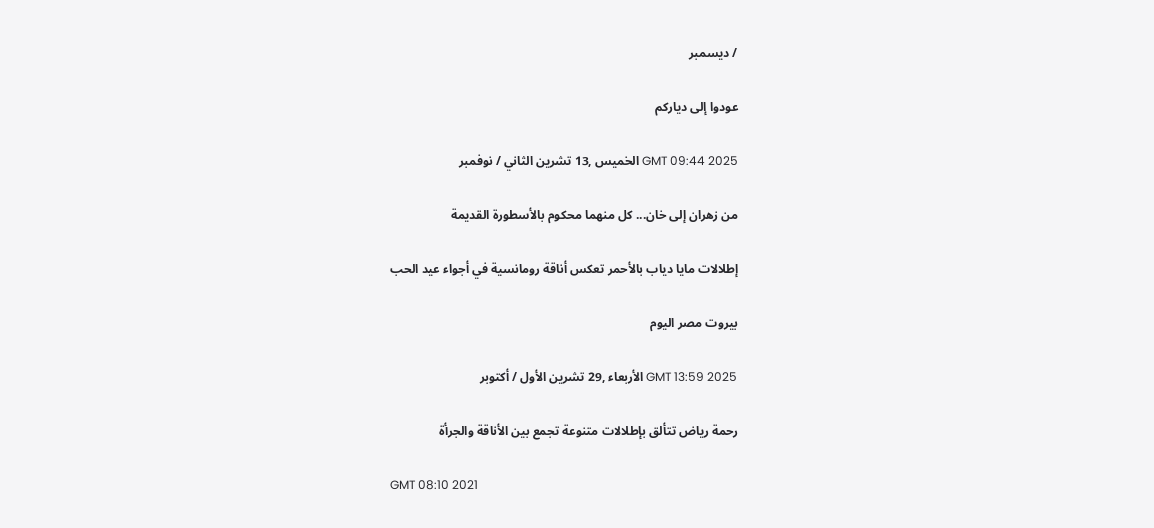/ ديسمبر

عودوا إلى دياركم

GMT 09:44 2025 الخميس ,13 تشرين الثاني / نوفمبر

من زهران إلى خان... كل منهما محكوم بالأسطورة القديمة

إطلالات مايا دياب بالأحمر تعكس أناقة رومانسية في أجواء عيد الحب

بيروت مصر اليوم

GMT 13:59 2025 الأربعاء ,29 تشرين الأول / أكتوبر

رحمة رياض تتألق بإطلالات متنوعة تجمع بين الأناقة والجرأة

GMT 08:10 2021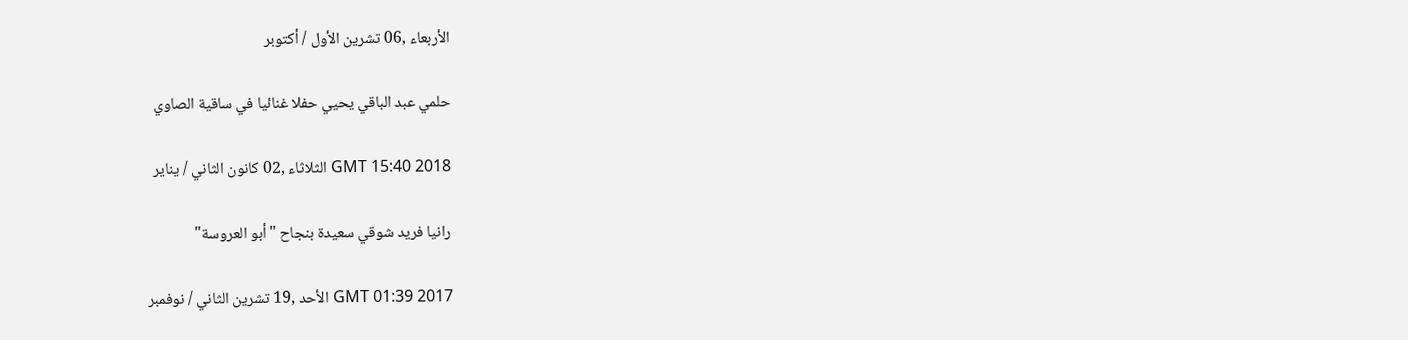الأربعاء ,06 تشرين الأول / أكتوبر

حلمي عبد الباقي يحيي حفلا غنائيا في ساقية الصاوي

GMT 15:40 2018 الثلاثاء ,02 كانون الثاني / يناير

رانيا فريد شوقي سعيدة بنجاح "أبو العروسة"

GMT 01:39 2017 الأحد ,19 تشرين الثاني / نوفمبر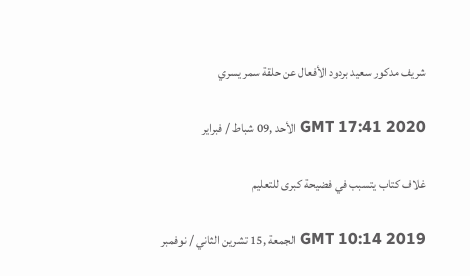شريف مدكور سعيد بردود الأفعال عن حلقة سمر يسري

GMT 17:41 2020 الأحد ,09 شباط / فبراير

غلاف كتاب يتسبب في فضيحة كبرى للتعليم

GMT 10:14 2019 الجمعة ,15 تشرين الثاني / نوفمبر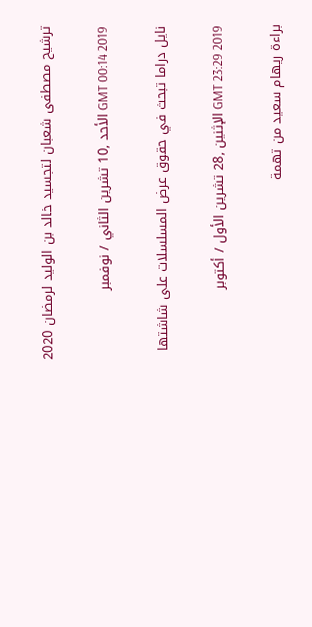ترشيح مصطفى شعبان لتجسيد خالد بن الوليد لرمضان 2020

GMT 00:14 2019 الأحد ,10 تشرين الثاني / نوفمبر

نايل دراما تبحث في حقوق عرض المسلسلات على شاشتها

GMT 23:29 2019 الإثنين ,28 تشرين الأول / أكتوبر

براءة ريهام سعيد من تهمة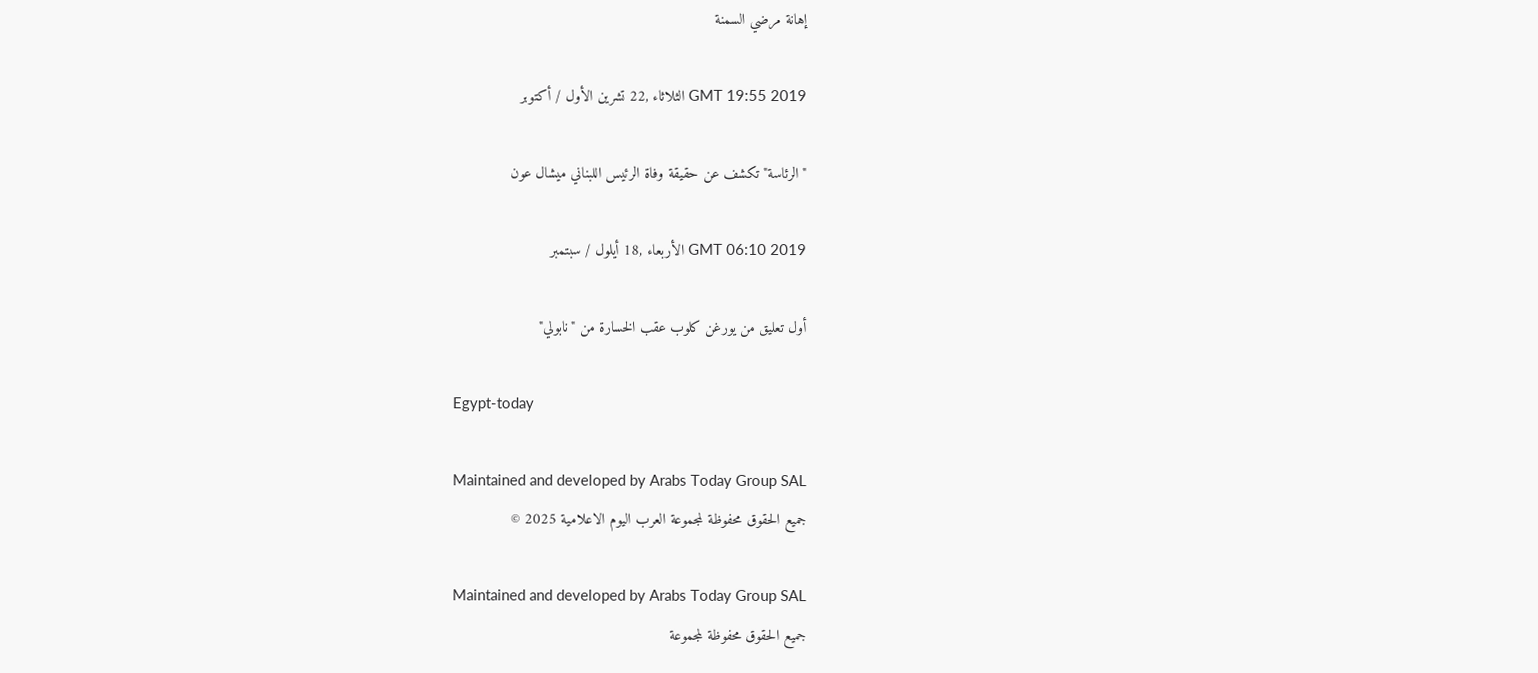إهانة مرضي السمنة

GMT 19:55 2019 الثلاثاء ,22 تشرين الأول / أكتوبر

"الرئاسة" تكشف عن حقيقة وفاة الرئيس اللبناني ميشال عون

GMT 06:10 2019 الأربعاء ,18 أيلول / سبتمبر

أول تعليق من يورغن كلوب عقب الخسارة من "نابولي"

Egypt-today

Maintained and developed by Arabs Today Group SAL
جميع الحقوق محفوظة لمجموعة العرب اليوم الاعلامية 2025 ©

Maintained and developed by Arabs Today Group SAL
جميع الحقوق محفوظة لمجموعة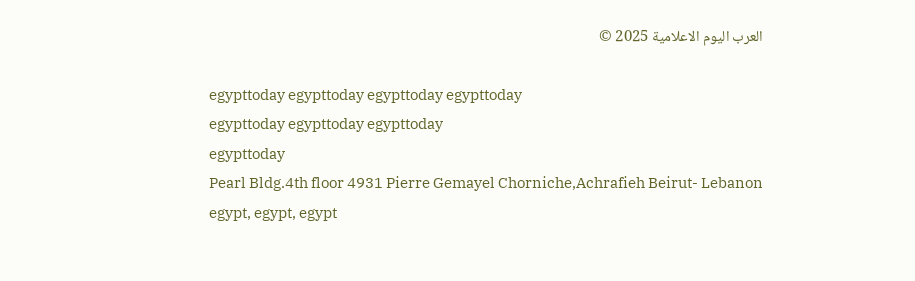العرب اليوم الاعلامية 2025 ©

egypttoday egypttoday egypttoday egypttoday
egypttoday egypttoday egypttoday
egypttoday
Pearl Bldg.4th floor 4931 Pierre Gemayel Chorniche,Achrafieh Beirut- Lebanon
egypt, egypt, egypt